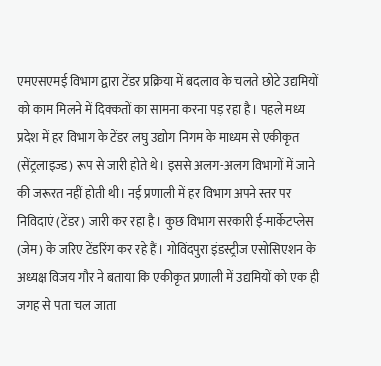एमएसएमई विभाग द्वारा टेंडर प्रक्रिया में बदलाव के चलते छोटे उद्यमियों को काम मिलने में दिक्कतों का सामना करना पड़ रहा है। पहले मध्य प्रदेश में हर विभाग के टेंडर लघु उद्योग निगम के माध्यम से एकीकृत (सेंट्रलाइज्ड) रूप से जारी होते थे। इससे अलग-अलग विभागों में जाने की जरूरत नहीं होती थी। नई प्रणाली में हर विभाग अपने स्तर पर निविदाएं (टेंडर) जारी कर रहा है। कुछ विभाग सरकारी ई-मार्केटप्लेस (जेम) के जरिए टेंडरिंग कर रहे हैं। गोविंदपुरा इंडस्ट्रीज एसोसिएशन के अध्यक्ष विजय गौर ने बताया कि एकीकृत प्रणाली में उद्यमियों को एक ही जगह से पता चल जाता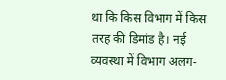था कि किस विभाग में किस तरह की डिमांड है। नई व्यवस्था में विभाग अलग-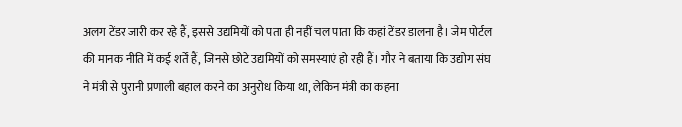अलग टेंडर जारी कर रहे हैं, इससे उद्यमियों को पता ही नहीं चल पाता कि कहां टेंडर डालना है। जेम पोर्टल की मानक नीति में कई शर्तें हैं, जिनसे छोटे उद्यमियों को समस्याएं हो रही हैं। गौर ने बताया कि उद्योग संघ ने मंत्री से पुरानी प्रणाली बहाल करने का अनुरोध किया था, लेकिन मंत्री का कहना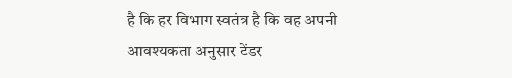है कि हर विभाग स्वतंत्र है कि वह अपनी आवश्यकता अनुसार टेंडर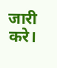जारी करे।